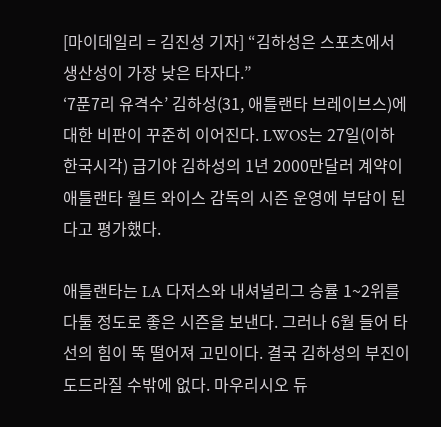[마이데일리 = 김진성 기자] “김하성은 스포츠에서 생산성이 가장 낮은 타자다.”
‘7푼7리 유격수’ 김하성(31, 애틀랜타 브레이브스)에 대한 비판이 꾸준히 이어진다. LWOS는 27일(이하 한국시각) 급기야 김하성의 1년 2000만달러 계약이 애틀랜타 월트 와이스 감독의 시즌 운영에 부담이 된다고 평가했다.

애틀랜타는 LA 다저스와 내셔널리그 승률 1~2위를 다툴 정도로 좋은 시즌을 보낸다. 그러나 6월 들어 타선의 힘이 뚝 떨어져 고민이다. 결국 김하성의 부진이 도드라질 수밖에 없다. 마우리시오 듀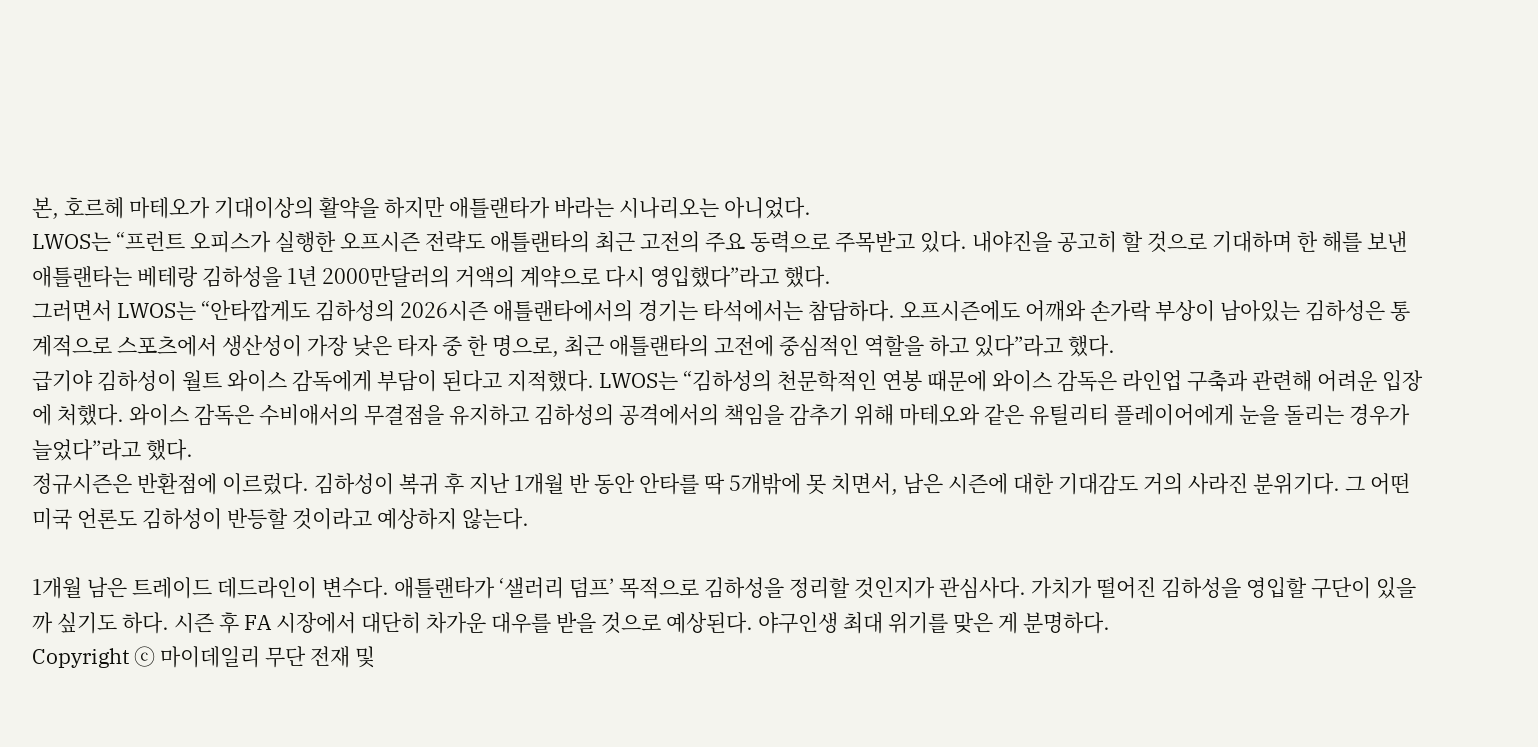본, 호르헤 마테오가 기대이상의 활약을 하지만 애틀랜타가 바라는 시나리오는 아니었다.
LWOS는 “프런트 오피스가 실행한 오프시즌 전략도 애틀랜타의 최근 고전의 주요 동력으로 주목받고 있다. 내야진을 공고히 할 것으로 기대하며 한 해를 보낸 애틀랜타는 베테랑 김하성을 1년 2000만달러의 거액의 계약으로 다시 영입했다”라고 했다.
그러면서 LWOS는 “안타깝게도 김하성의 2026시즌 애틀랜타에서의 경기는 타석에서는 참담하다. 오프시즌에도 어깨와 손가락 부상이 남아있는 김하성은 통계적으로 스포츠에서 생산성이 가장 낮은 타자 중 한 명으로, 최근 애틀랜타의 고전에 중심적인 역할을 하고 있다”라고 했다.
급기야 김하성이 월트 와이스 감독에게 부담이 된다고 지적했다. LWOS는 “김하성의 천문학적인 연봉 때문에 와이스 감독은 라인업 구축과 관련해 어려운 입장에 처했다. 와이스 감독은 수비애서의 무결점을 유지하고 김하성의 공격에서의 책임을 감추기 위해 마테오와 같은 유틸리티 플레이어에게 눈을 돌리는 경우가 늘었다”라고 했다.
정규시즌은 반환점에 이르렀다. 김하성이 복귀 후 지난 1개월 반 동안 안타를 딱 5개밖에 못 치면서, 남은 시즌에 대한 기대감도 거의 사라진 분위기다. 그 어떤 미국 언론도 김하성이 반등할 것이라고 예상하지 않는다.

1개월 남은 트레이드 데드라인이 변수다. 애틀랜타가 ‘샐러리 덤프’ 목적으로 김하성을 정리할 것인지가 관심사다. 가치가 떨어진 김하성을 영입할 구단이 있을까 싶기도 하다. 시즌 후 FA 시장에서 대단히 차가운 대우를 받을 것으로 예상된다. 야구인생 최대 위기를 맞은 게 분명하다.
Copyright ⓒ 마이데일리 무단 전재 및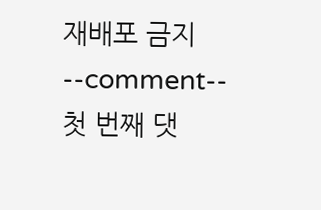재배포 금지
--comment--
첫 번째 댓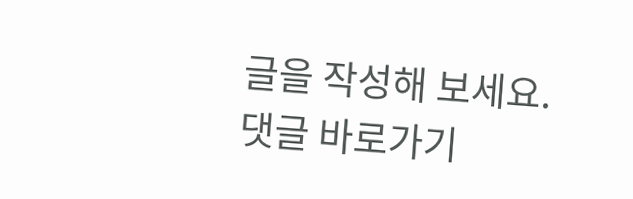글을 작성해 보세요.
댓글 바로가기